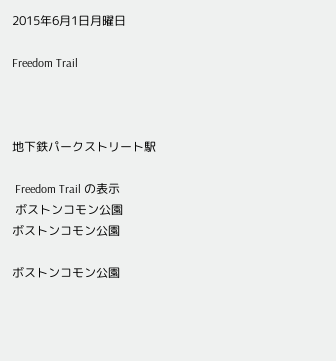2015年6月1日月曜日

Freedom Trail



地下鉄パークストリート駅

 Freedom Trail の表示
 ボストンコモン公園
ボストンコモン公園

ボストンコモン公園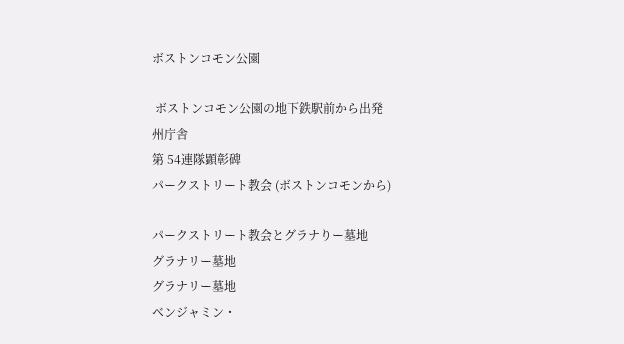ボストンコモン公園

 ボストンコモン公園の地下鉄駅前から出発
州庁舎
第 54連隊顕彰碑
パークストリート教会 (ボストンコモンから)

パークストリート教会とグラナりー墓地
グラナリー墓地
グラナリー墓地
ベンジャミン・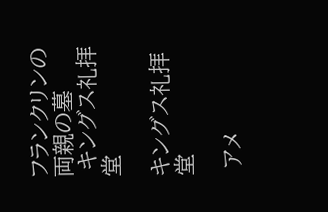フランクリンの両親の墓
 キングス礼拝堂

キングス礼拝堂

 アメ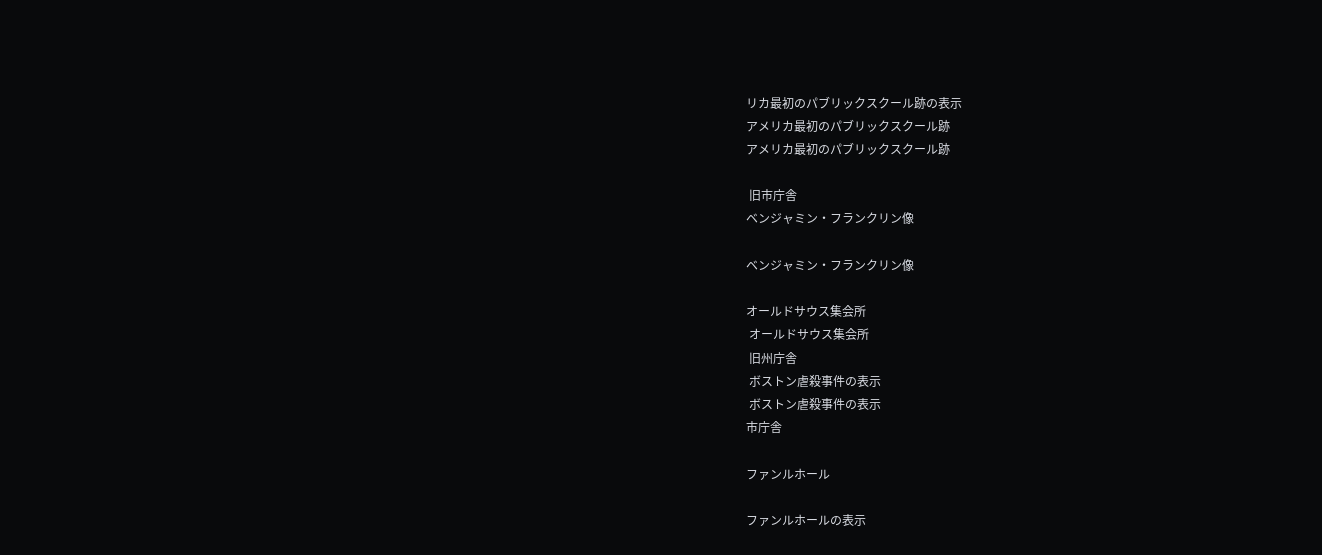リカ最初のパブリックスクール跡の表示
アメリカ最初のパブリックスクール跡
アメリカ最初のパブリックスクール跡

 旧市庁舎
ベンジャミン・フランクリン像

ベンジャミン・フランクリン像

オールドサウス集会所
 オールドサウス集会所
 旧州庁舎
 ボストン虐殺事件の表示
 ボストン虐殺事件の表示
市庁舎

ファンルホール

ファンルホールの表示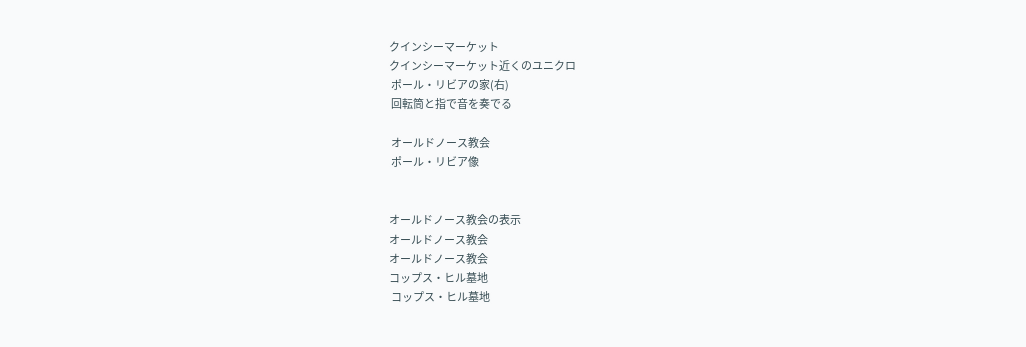クインシーマーケット
クインシーマーケット近くのユニクロ
 ポール・リビアの家(右)
 回転筒と指で音を奏でる

 オールドノース教会
 ポール・リビア像


オールドノース教会の表示
オールドノース教会
オールドノース教会
コップス・ヒル墓地
 コップス・ヒル墓地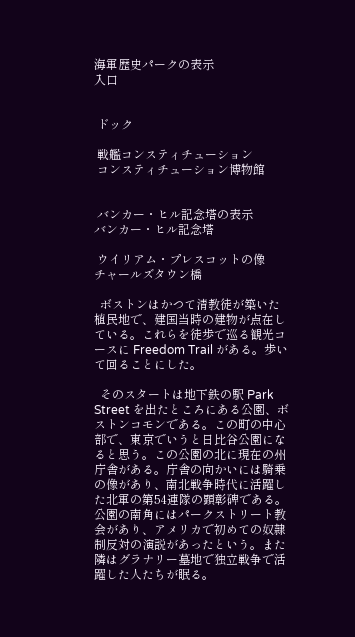海軍歴史パークの表示
入口


 ドック

 戦艦コンスティチューション
 コンスティチューション博物館


 バンカー・ヒル記念塔の表示
バンカー・ヒル記念塔

 ウイリアム・プレスコットの像
チャールズタウン橋

  ボストンはかつて清教徒が築いた植民地で、建国当時の建物が点在している。これらを徒歩で巡る観光コースに Freedom Trail がある。歩いて回ることにした。

  そのスタートは地下鉄の駅 Park Street を出たところにある公園、ボストンコモンである。この町の中心部で、東京でいうと日比谷公園になると思う。この公園の北に現在の州庁舎がある。庁舎の向かいには騎乗の像があり、南北戦争時代に活躍した北軍の第54連隊の顕彰碑である。公園の南角にはパークストリート教会があり、アメリカで初めての奴隷制反対の演説があったという。また隣はグラナリー墓地で独立戦争で活躍した人たちが眠る。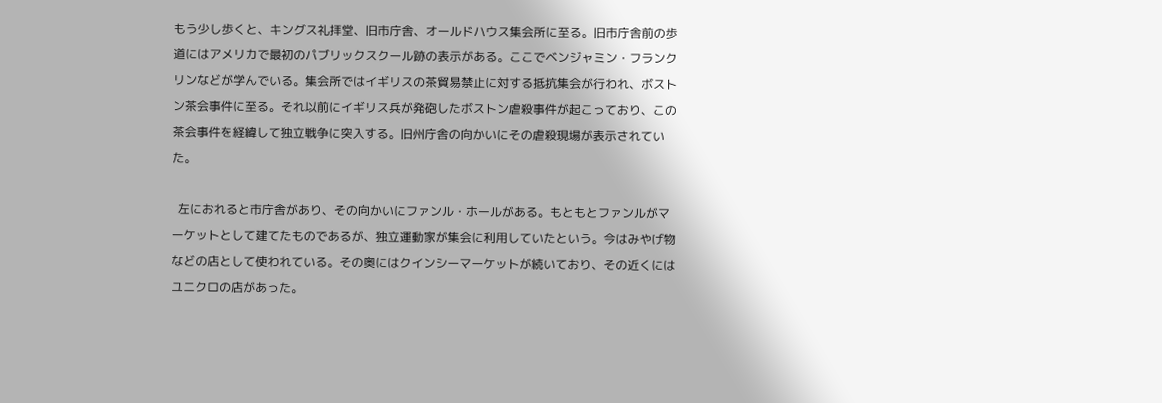もう少し歩くと、キングス礼拝堂、旧市庁舎、オールドハウス集会所に至る。旧市庁舎前の歩道にはアメリカで最初のパブリックスクール跡の表示がある。ここでベンジャミン・フランクリンなどが学んでいる。集会所ではイギリスの茶貿易禁止に対する抵抗集会が行われ、ボストン茶会事件に至る。それ以前にイギリス兵が発砲したボストン虐殺事件が起こっており、この茶会事件を経緯して独立戦争に突入する。旧州庁舎の向かいにその虐殺現場が表示されていた。

  左におれると市庁舎があり、その向かいにファンル・ホールがある。もともとファンルがマーケットとして建てたものであるが、独立運動家が集会に利用していたという。今はみやげ物などの店として使われている。その奥にはクインシーマーケットが続いており、その近くにはユニクロの店があった。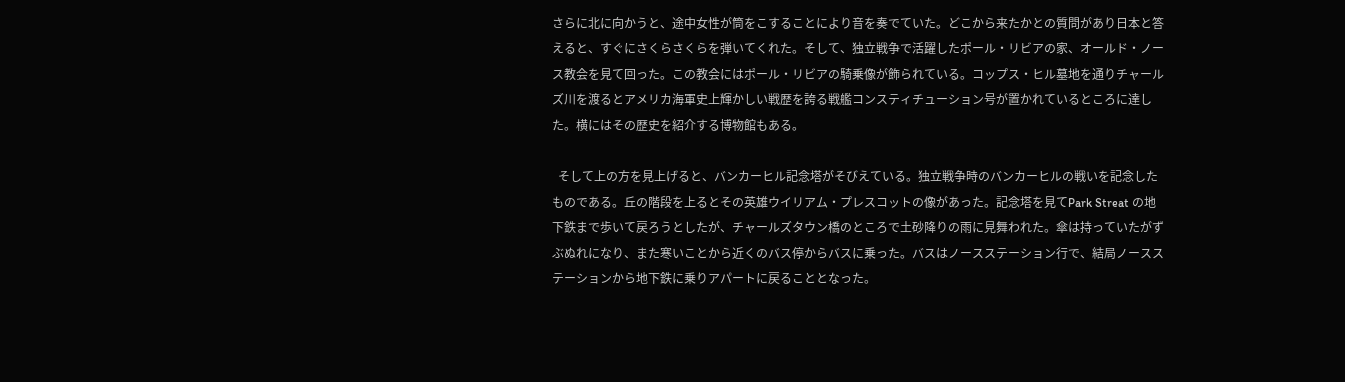さらに北に向かうと、途中女性が筒をこすることにより音を奏でていた。どこから来たかとの質問があり日本と答えると、すぐにさくらさくらを弾いてくれた。そして、独立戦争で活躍したポール・リビアの家、オールド・ノース教会を見て回った。この教会にはポール・リビアの騎乗像が飾られている。コップス・ヒル墓地を通りチャールズ川を渡るとアメリカ海軍史上輝かしい戦歴を誇る戦艦コンスティチューション号が置かれているところに達した。横にはその歴史を紹介する博物館もある。

  そして上の方を見上げると、バンカーヒル記念塔がそびえている。独立戦争時のバンカーヒルの戦いを記念したものである。丘の階段を上るとその英雄ウイリアム・プレスコットの像があった。記念塔を見てPark Streat の地下鉄まで歩いて戻ろうとしたが、チャールズタウン橋のところで土砂降りの雨に見舞われた。傘は持っていたがずぶぬれになり、また寒いことから近くのバス停からバスに乗った。バスはノースステーション行で、結局ノースステーションから地下鉄に乗りアパートに戻ることとなった。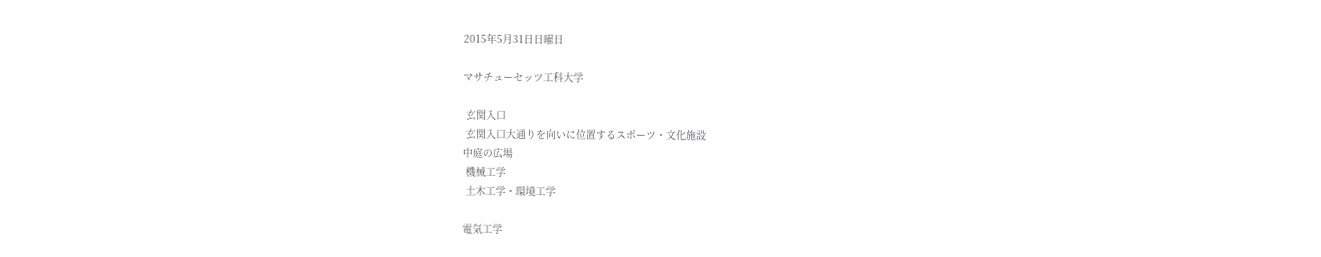2015年5月31日日曜日

マサチューセッツ工科大学

 玄関入口
 玄関入口大通りを向いに位置するスポーツ・文化施設
中庭の広場
 機械工学
 土木工学・環境工学

電気工学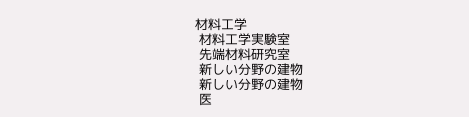材料工学
 材料工学実験室
 先端材料研究室
 新しい分野の建物
 新しい分野の建物
 医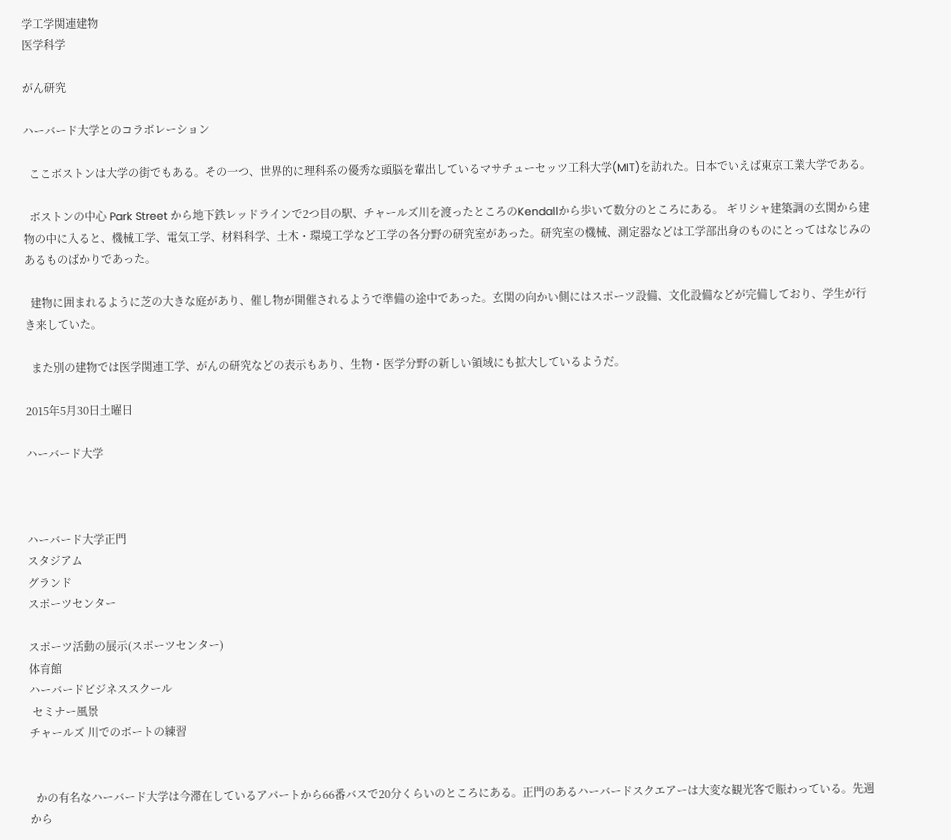学工学関連建物
医学科学

がん研究

ハーバード大学とのコラボレーション

  ここボストンは大学の街でもある。その一つ、世界的に理科系の優秀な頭脳を輩出しているマサチューセッツ工科大学(MIT)を訪れた。日本でいえば東京工業大学である。

  ボストンの中心 Park Street から地下鉄レッドラインで2つ目の駅、チャールズ川を渡ったところのKendallから歩いて数分のところにある。 ギリシャ建築調の玄関から建物の中に入ると、機械工学、電気工学、材料科学、土木・環境工学など工学の各分野の研究室があった。研究室の機械、測定器などは工学部出身のものにとってはなじみのあるものばかりであった。

  建物に囲まれるように芝の大きな庭があり、催し物が開催されるようで準備の途中であった。玄関の向かい側にはスポーツ設備、文化設備などが完備しており、学生が行き来していた。

  また別の建物では医学関連工学、がんの研究などの表示もあり、生物・医学分野の新しい領域にも拡大しているようだ。

2015年5月30日土曜日

ハーバード大学



ハーバード大学正門
スタジアム
グランド
スポーツセンター

スポーツ活動の展示(スポーツセンター)
体育館
ハーバードビジネススクール
 セミナー風景
チャールズ 川でのボートの練習


  かの有名なハーバード大学は今滞在しているアパートから66番バスで20分くらいのところにある。正門のあるハーバードスクエアーは大変な観光客で賑わっている。先週から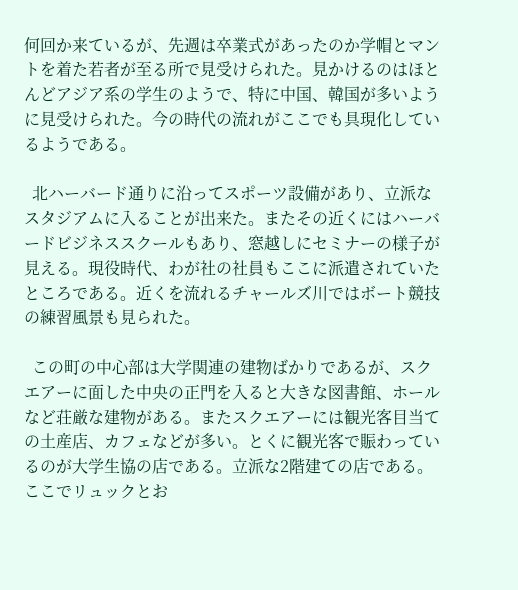何回か来ているが、先週は卒業式があったのか学帽とマントを着た若者が至る所で見受けられた。見かけるのはほとんどアジア系の学生のようで、特に中国、韓国が多いように見受けられた。今の時代の流れがここでも具現化しているようである。

  北ハーバード通りに沿ってスポーツ設備があり、立派なスタジアムに入ることが出来た。またその近くにはハーバードビジネススクールもあり、窓越しにセミナーの様子が見える。現役時代、わが社の社員もここに派遣されていたところである。近くを流れるチャールズ川ではボート競技の練習風景も見られた。

  この町の中心部は大学関連の建物ばかりであるが、スクエアーに面した中央の正門を入ると大きな図書館、ホールなど荘厳な建物がある。またスクエアーには観光客目当ての土産店、カフェなどが多い。とくに観光客で賑わっているのが大学生協の店である。立派な2階建ての店である。ここでリュックとお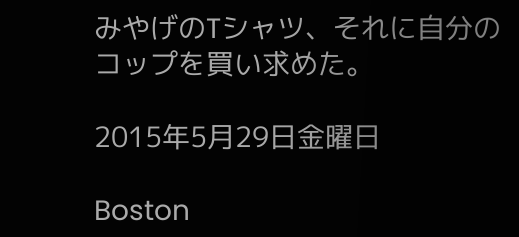みやげのTシャツ、それに自分のコップを買い求めた。

2015年5月29日金曜日

Boston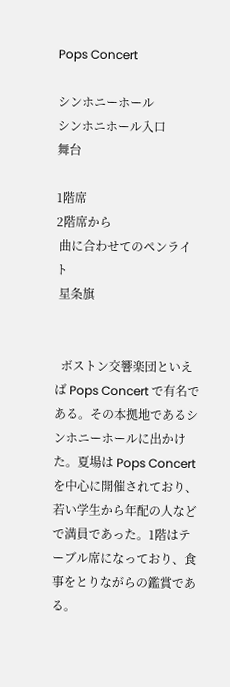Pops Concert

シンホニーホール
シンホニホール入口
舞台

1階席
2階席から
 曲に合わせてのペンライト
 星条旗


  ボストン交響楽団といえば Pops Concert で有名である。その本拠地であるシンホニーホールに出かけた。夏場は Pops Concert を中心に開催されており、若い学生から年配の人などで満員であった。1階はテーブル席になっており、食事をとりながらの鑑賞である。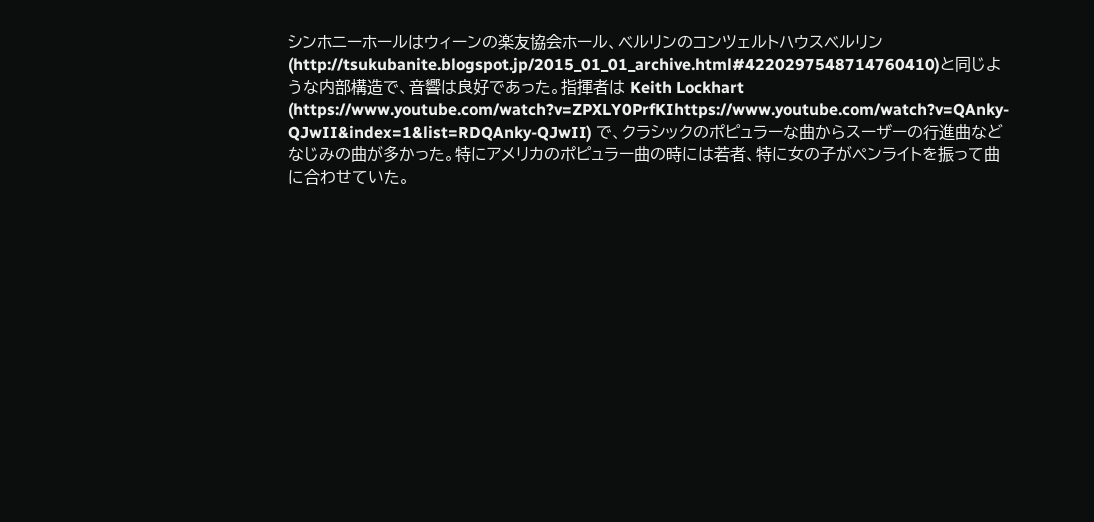シンホニーホールはウィーンの楽友協会ホール、ベルリンのコンツェルトハウスベルリン(http://tsukubanite.blogspot.jp/2015_01_01_archive.html#4220297548714760410)と同じような内部構造で、音響は良好であった。指揮者は Keith Lockhart (https://www.youtube.com/watch?v=ZPXLY0PrfKIhttps://www.youtube.com/watch?v=QAnky-QJwII&index=1&list=RDQAnky-QJwII) で、クラシックのポピュラーな曲からスーザーの行進曲などなじみの曲が多かった。特にアメリカのポピュラー曲の時には若者、特に女の子がペンライトを振って曲に合わせていた。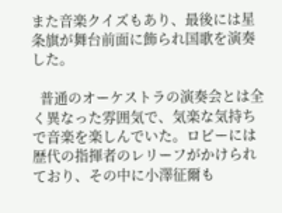また音楽クイズもあり、最後には星条旗が舞台前面に飾られ国歌を演奏した。

  普通のオーケストラの演奏会とは全く異なった雰囲気で、気楽な気持ちで音楽を楽しんでいた。ロビーには歴代の指揮者のレリーフがかけられており、その中に小澤征爾も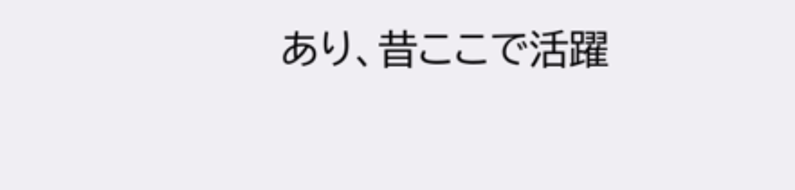あり、昔ここで活躍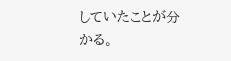していたことが分かる。